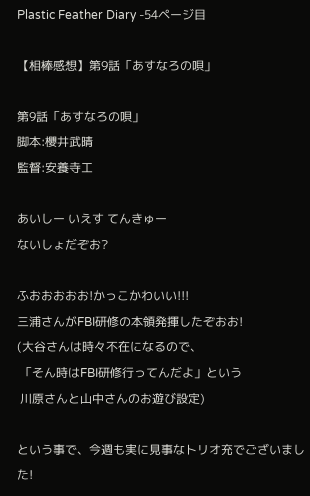Plastic Feather Diary -54ページ目

【相棒感想】第9話「あすなろの唄」

第9話「あすなろの唄」
脚本:櫻井武晴
監督:安養寺工

あいしー いえす てんきゅー
ないしょだぞお?

ふおおおおお!かっこかわいい!!!
三浦さんがFBI研修の本領発揮したぞおお!
(大谷さんは時々不在になるので、
 「そん時はFBI研修行ってんだよ」という
 川原さんと山中さんのお遊び設定)

という事で、今週も実に見事なトリオ充でございました!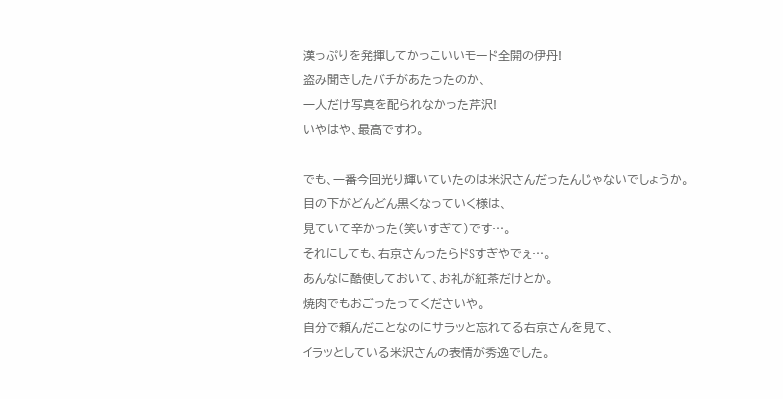漢っぷりを発揮してかっこいいモード全開の伊丹!
盗み聞きしたバチがあたったのか、
一人だけ写真を配られなかった芹沢!
いやはや、最高ですわ。

でも、一番今回光り輝いていたのは米沢さんだったんじゃないでしょうか。
目の下がどんどん黒くなっていく様は、
見ていて辛かった(笑いすぎて)です…。
それにしても、右京さんったらドSすぎやでぇ…。
あんなに酷使しておいて、お礼が紅茶だけとか。
焼肉でもおごったってくださいや。
自分で頼んだことなのにサラッと忘れてる右京さんを見て、
イラッとしている米沢さんの表情が秀逸でした。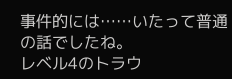事件的には……いたって普通の話でしたね。
レベル4のトラウ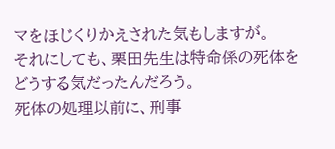マをほじくりかえされた気もしますが。
それにしても、栗田先生は特命係の死体をどうする気だったんだろう。
死体の処理以前に、刑事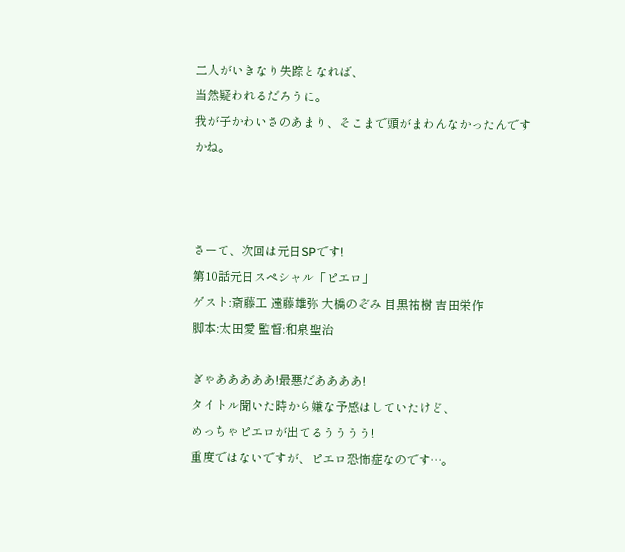二人がいきなり失踪となれば、
当然疑われるだろうに。
我が子かわいさのあまり、そこまで頭がまわんなかったんですかね。



さーて、次回は元日SPです!
第10話元日スペシャル「ピエロ」
ゲスト:斎藤工 遠藤雄弥 大橋のぞみ 目黒祐樹 吉田栄作
脚本:太田愛 監督:和泉聖治

ぎゃあああああ!最悪だああああ!
タイトル聞いた時から嫌な予感はしていたけど、
めっちゃピエロが出てるうううう!
重度ではないですが、ピエロ恐怖症なのです…。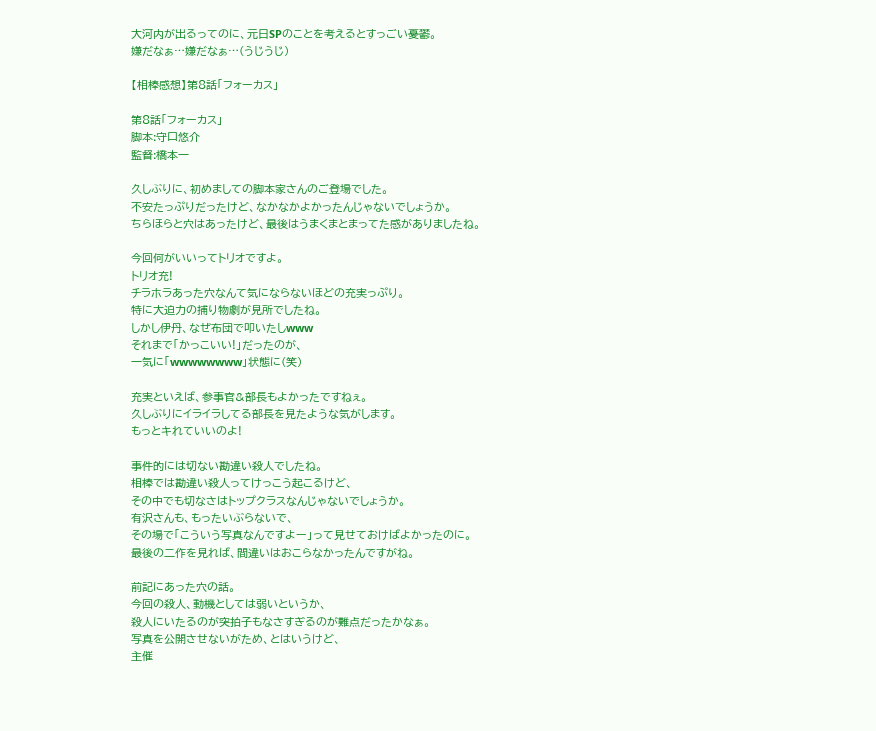大河内が出るってのに、元日SPのことを考えるとすっごい憂鬱。
嫌だなぁ…嫌だなぁ…(うじうじ)

【相棒感想】第8話「フォーカス」

第8話「フォーカス」
脚本:守口悠介
監督:橋本一

久しぶりに、初めましての脚本家さんのご登場でした。
不安たっぷりだったけど、なかなかよかったんじゃないでしょうか。
ちらほらと穴はあったけど、最後はうまくまとまってた感がありましたね。

今回何がいいってトリオですよ。
トリオ充!
チラホラあった穴なんて気にならないほどの充実っぷり。
特に大迫力の捕り物劇が見所でしたね。
しかし伊丹、なぜ布団で叩いたしwww
それまで「かっこいい!」だったのが、
一気に「wwwwwwww」状態に(笑)

充実といえば、参事官&部長もよかったですねぇ。
久しぶりにイライラしてる部長を見たような気がします。
もっとキれていいのよ!

事件的には切ない勘違い殺人でしたね。
相棒では勘違い殺人ってけっこう起こるけど、
その中でも切なさはトップクラスなんじゃないでしょうか。
有沢さんも、もったいぶらないで、
その場で「こういう写真なんですよー」って見せておけばよかったのに。
最後の二作を見れば、間違いはおこらなかったんですがね。

前記にあった穴の話。
今回の殺人、動機としては弱いというか、
殺人にいたるのが突拍子もなさすぎるのが難点だったかなぁ。
写真を公開させないがため、とはいうけど、
主催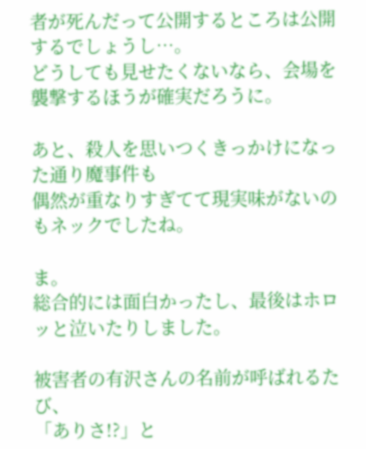者が死んだって公開するところは公開するでしょうし…。
どうしても見せたくないなら、会場を襲撃するほうが確実だろうに。

あと、殺人を思いつくきっかけになった通り魔事件も
偶然が重なりすぎてて現実味がないのもネックでしたね。

ま。
総合的には面白かったし、最後はホロッと泣いたりしました。

被害者の有沢さんの名前が呼ばれるたび、
「ありさ!?」と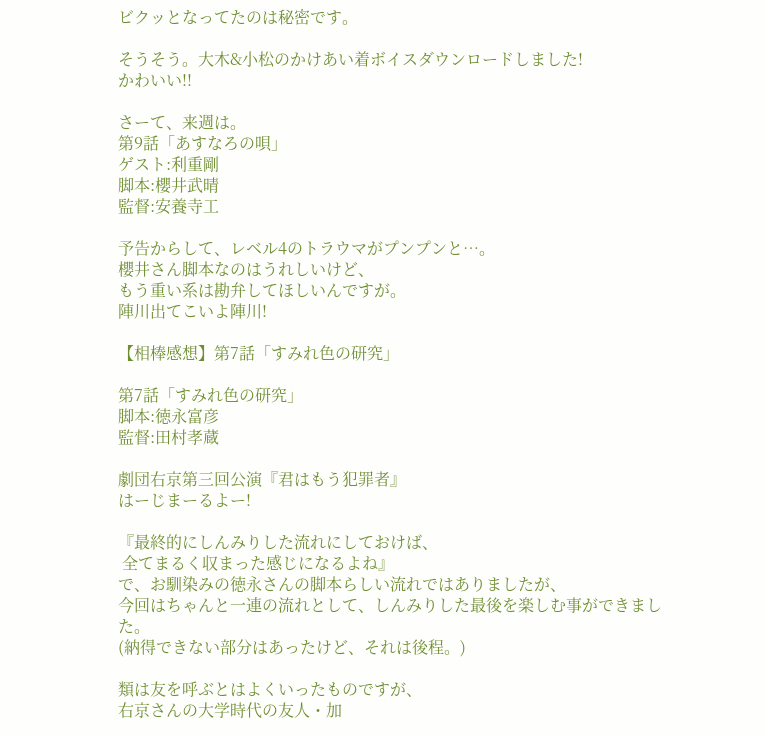ビクッとなってたのは秘密です。

そうそう。大木&小松のかけあい着ボイスダウンロードしました!
かわいい!!

さーて、来週は。
第9話「あすなろの唄」
ゲスト:利重剛
脚本:櫻井武晴
監督:安養寺工

予告からして、レベル4のトラウマがプンプンと…。
櫻井さん脚本なのはうれしいけど、
もう重い系は勘弁してほしいんですが。
陣川出てこいよ陣川!

【相棒感想】第7話「すみれ色の研究」

第7話「すみれ色の研究」
脚本:徳永富彦
監督:田村孝蔵

劇団右京第三回公演『君はもう犯罪者』
はーじまーるよー!

『最終的にしんみりした流れにしておけば、
 全てまるく収まった感じになるよね』
で、お馴染みの徳永さんの脚本らしい流れではありましたが、
今回はちゃんと一連の流れとして、しんみりした最後を楽しむ事ができました。
(納得できない部分はあったけど、それは後程。)

類は友を呼ぶとはよくいったものですが、
右京さんの大学時代の友人・加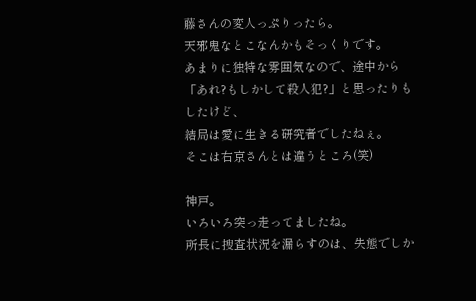藤さんの変人っぷりったら。
天邪鬼なとこなんかもそっくりです。
あまりに独特な雰囲気なので、途中から
「あれ?もしかして殺人犯?」と思ったりもしたけど、
結局は愛に生きる研究者でしたねぇ。
そこは右京さんとは違うところ(笑)

神戸。
いろいろ突っ走ってましたね。
所長に捜査状況を漏らすのは、失態でしか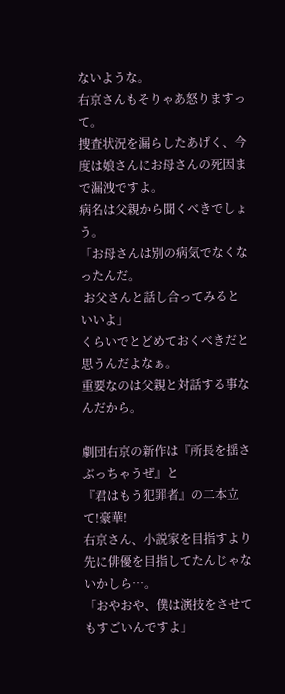ないような。
右京さんもそりゃあ怒りますって。
捜査状況を漏らしたあげく、今度は娘さんにお母さんの死因まで漏洩ですよ。
病名は父親から聞くべきでしょう。
「お母さんは別の病気でなくなったんだ。
 お父さんと話し合ってみるといいよ」
くらいでとどめておくべきだと思うんだよなぁ。
重要なのは父親と対話する事なんだから。

劇団右京の新作は『所長を揺さぶっちゃうぜ』と
『君はもう犯罪者』の二本立て!豪華!
右京さん、小説家を目指すより先に俳優を目指してたんじゃないかしら…。
「おやおや、僕は演技をさせてもすごいんですよ」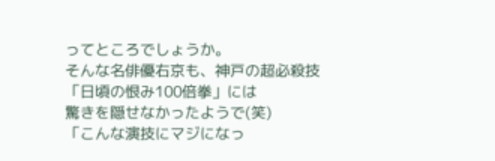ってところでしょうか。
そんな名俳優右京も、神戸の超必殺技「日頃の恨み100倍拳」には
驚きを隠せなかったようで(笑)
「こんな演技にマジになっ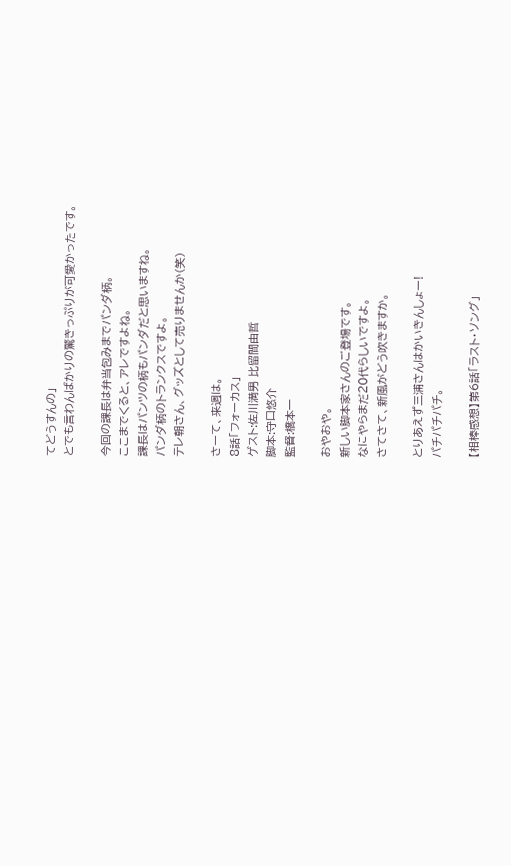てどうすんの」
とでも言わんばかりの驚きっぷりが可愛かったです。

今回の課長は弁当包みまでパンダ柄。
ここまでくると、アレですよね。
課長はパンツの柄もパンダだと思いますね。
パンダ柄のトランクスですよ。
テレ朝さん、グッズとして売りませんか(笑)

さーて、来週は。
8話「フォーカス」
ゲスト:佐川満男 比留間由哲
脚本:守口悠介
監督:橋本一

おやおや。
新しい脚本家さんのご登場です。
なにやらまだ20代らしいですよ。
さてさて、新風がどう吹きますか。

とりあえず三浦さんはかいきんしょー!
パチパチパチ。

【相棒感想】第6話「ラスト・ソング」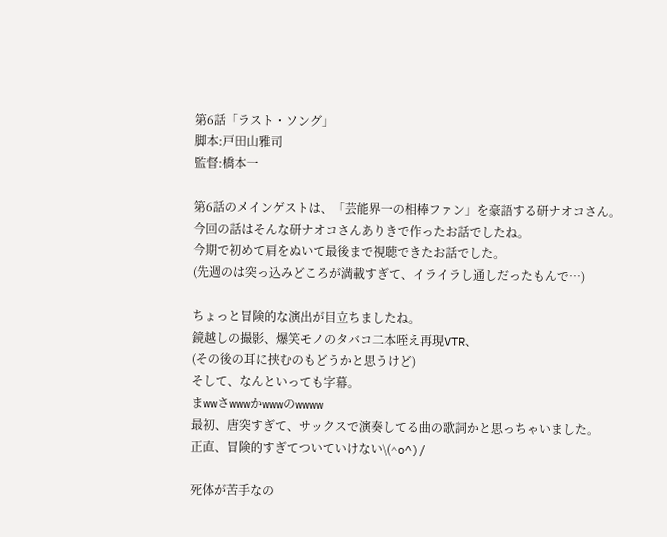第6話「ラスト・ソング」
脚本:戸田山雅司
監督:橋本一

第6話のメインゲストは、「芸能界一の相棒ファン」を豪語する研ナオコさん。
今回の話はそんな研ナオコさんありきで作ったお話でしたね。
今期で初めて肩をぬいて最後まで視聴できたお話でした。
(先週のは突っ込みどころが満載すぎて、イライラし通しだったもんで…)

ちょっと冒険的な演出が目立ちましたね。
鏡越しの撮影、爆笑モノのタバコ二本咥え再現VTR、
(その後の耳に挟むのもどうかと思うけど)
そして、なんといっても字幕。
まwwさwwwかwwwのwwww
最初、唐突すぎて、サックスで演奏してる曲の歌詞かと思っちゃいました。
正直、冒険的すぎてついていけない\(^o^)/

死体が苦手なの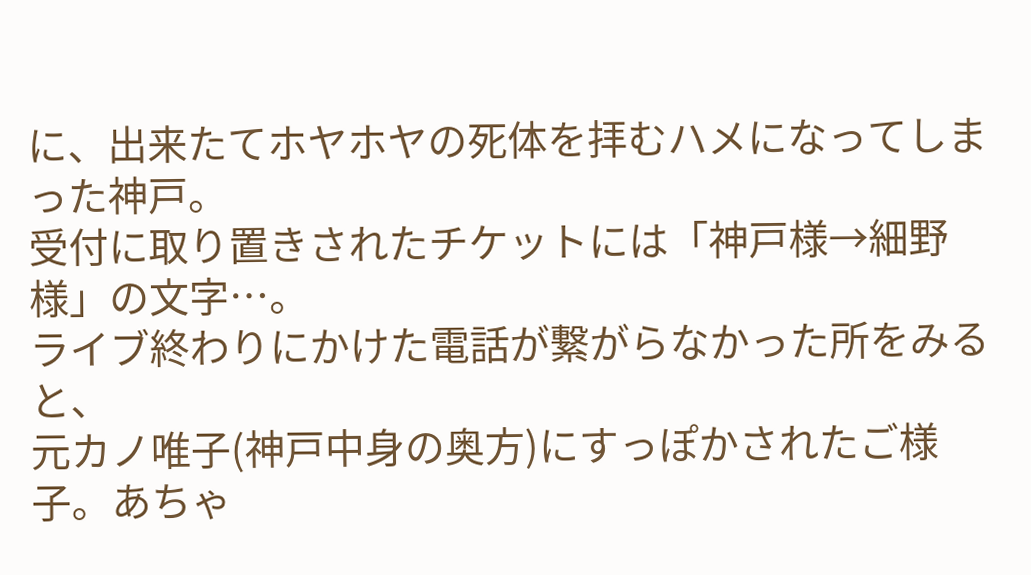に、出来たてホヤホヤの死体を拝むハメになってしまった神戸。
受付に取り置きされたチケットには「神戸様→細野様」の文字…。
ライブ終わりにかけた電話が繋がらなかった所をみると、
元カノ唯子(神戸中身の奥方)にすっぽかされたご様子。あちゃ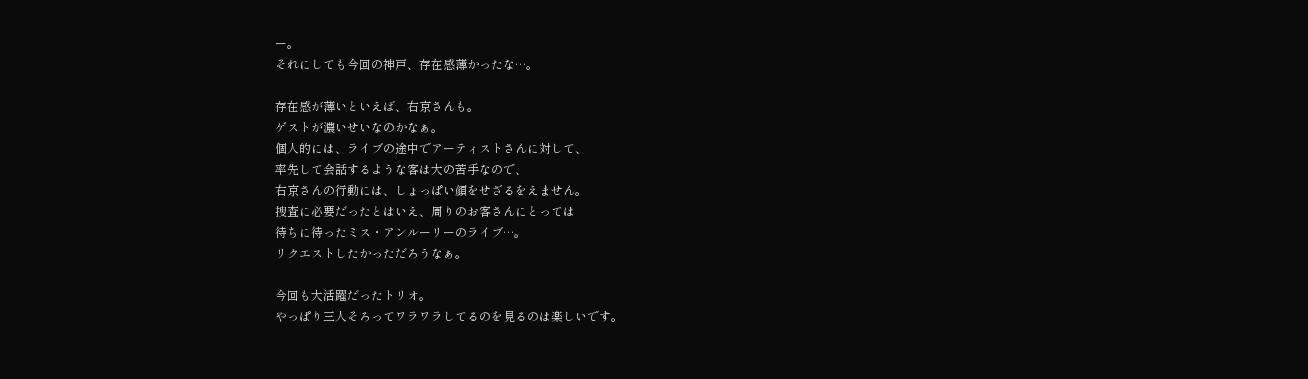ー。
それにしても今回の神戸、存在感薄かったな…。

存在感が薄いといえば、右京さんも。
ゲストが濃いせいなのかなぁ。
個人的には、ライブの途中でアーティストさんに対して、
率先して会話するような客は大の苦手なので、
右京さんの行動には、しょっぱい顔をせざるをえません。
捜査に必要だったとはいえ、周りのお客さんにとっては
待ちに待ったミス・アンルーリーのライブ…。
リクエストしたかっただろうなぁ。

今回も大活躍だったトリオ。
やっぱり三人そろってワラワラしてるのを見るのは楽しいです。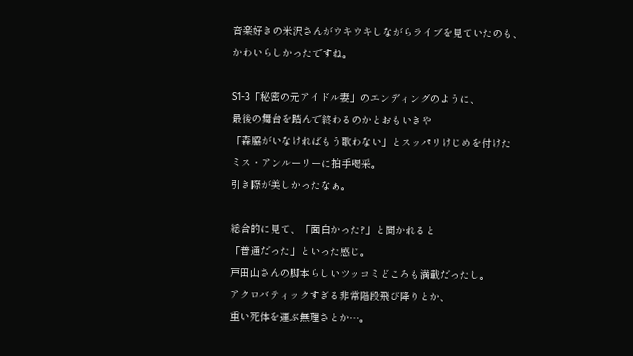音楽好きの米沢さんがウキウキしながらライブを見ていたのも、
かわいらしかったですね。

S1-3「秘密の元アイドル妻」のエンディングのように、
最後の舞台を踏んで終わるのかとおもいきや
「森脇がいなければもう歌わない」とスッパリけじめを付けた
ミス・アンルーリーに拍手喝采。
引き際が美しかったなぁ。

総合的に見て、「面白かった?」と聞かれると
「普通だった」といった感じ。
戸田山さんの脚本らしいツッコミどころも満載だったし。
アクロバティックすぎる非常階段飛び降りとか、
重い死体を運ぶ無理さとか…。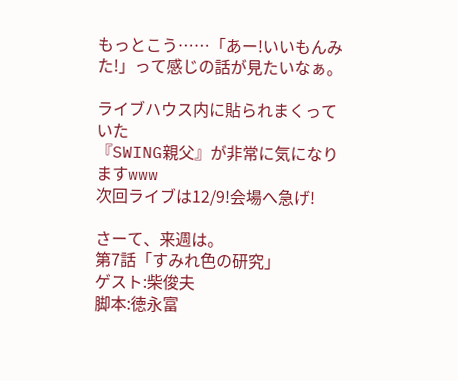もっとこう……「あー!いいもんみた!」って感じの話が見たいなぁ。

ライブハウス内に貼られまくっていた
『SWING親父』が非常に気になりますwww
次回ライブは12/9!会場へ急げ!

さーて、来週は。
第7話「すみれ色の研究」
ゲスト:柴俊夫
脚本:徳永富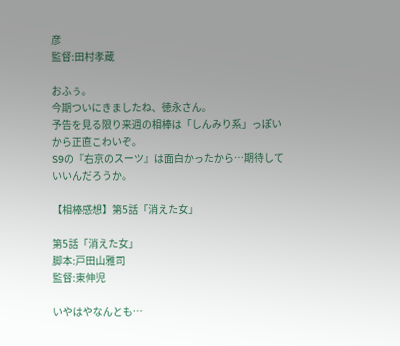彦
監督:田村孝蔵

おふぅ。
今期ついにきましたね、徳永さん。
予告を見る限り来週の相棒は「しんみり系」っぽいから正直こわいぞ。
S9の『右京のスーツ』は面白かったから…期待していいんだろうか。

【相棒感想】第5話「消えた女」

第5話「消えた女」
脚本:戸田山雅司
監督:東伸児

いやはやなんとも…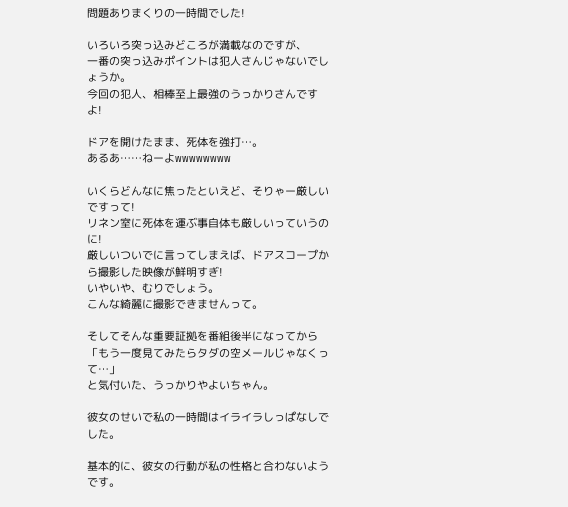問題ありまくりの一時間でした!

いろいろ突っ込みどころが満載なのですが、
一番の突っ込みポイントは犯人さんじゃないでしょうか。
今回の犯人、相棒至上最強のうっかりさんですよ!

ドアを開けたまま、死体を強打…。
あるあ……ねーよwwwwwwww

いくらどんなに焦ったといえど、そりゃー厳しいですって!
リネン室に死体を運ぶ事自体も厳しいっていうのに!
厳しいついでに言ってしまえば、ドアスコープから撮影した映像が鮮明すぎ!
いやいや、むりでしょう。
こんな綺麗に撮影できませんって。

そしてそんな重要証拠を番組後半になってから
「もう一度見てみたらタダの空メールじゃなくって…」
と気付いた、うっかりやよいちゃん。

彼女のせいで私の一時間はイライラしっぱなしでした。

基本的に、彼女の行動が私の性格と合わないようです。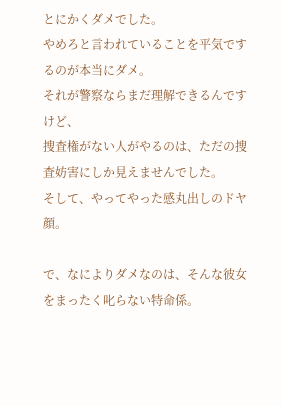とにかくダメでした。
やめろと言われていることを平気でするのが本当にダメ。
それが警察ならまだ理解できるんですけど、
捜査権がない人がやるのは、ただの捜査妨害にしか見えませんでした。
そして、やってやった感丸出しのドヤ顔。

で、なによりダメなのは、そんな彼女をまったく叱らない特命係。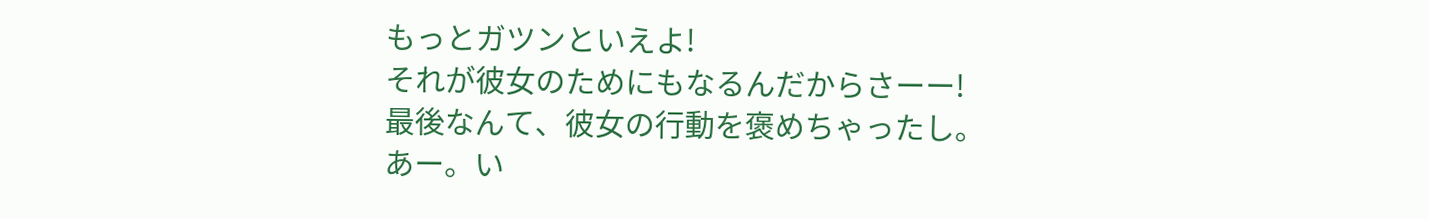もっとガツンといえよ!
それが彼女のためにもなるんだからさーー!
最後なんて、彼女の行動を褒めちゃったし。
あー。い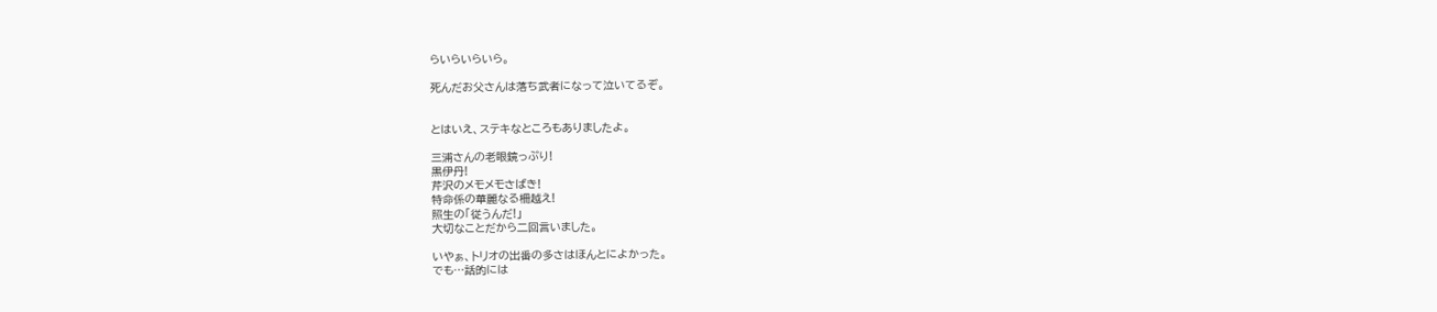らいらいらいら。

死んだお父さんは落ち武者になって泣いてるぞ。


とはいえ、ステキなところもありましたよ。

三浦さんの老眼鏡っぷり!
黒伊丹!
芹沢のメモメモさばき!
特命係の華麗なる柵越え!
照生の「従うんだ!」
大切なことだから二回言いました。

いやぁ、トリオの出番の多さはほんとによかった。
でも…話的には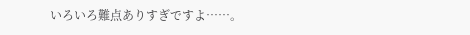いろいろ難点ありすぎですよ……。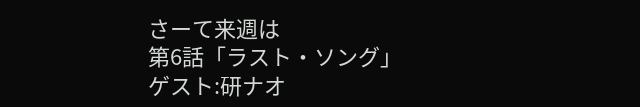さーて来週は
第6話「ラスト・ソング」
ゲスト:研ナオ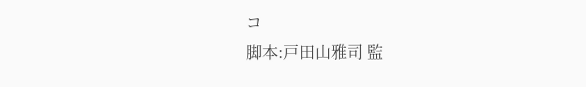コ
脚本:戸田山雅司 監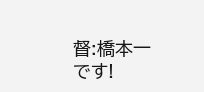督:橋本一
です!